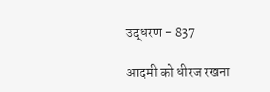उद्धरण - 837

आदमी को धीरज रखना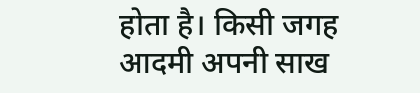होता है। किसी जगह आदमी अपनी साख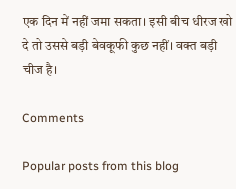एक दिन में नहीं जमा सकता। इसी बीच धीरज खो दे तो उससे बड़ी बेवकूफी कुछ नहीं। वक्त बड़ी चीज है।

Comments

Popular posts from this blog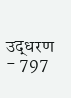उद्धरण - 797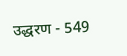उद्धरण - 549